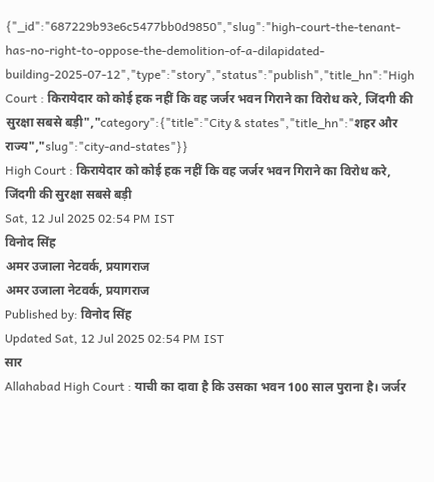{"_id":"687229b93e6c5477bb0d9850","slug":"high-court-the-tenant-has-no-right-to-oppose-the-demolition-of-a-dilapidated-building-2025-07-12","type":"story","status":"publish","title_hn":"High Court : किरायेदार को कोई हक नहीं कि वह जर्जर भवन गिराने का विरोध करे, जिंदगी की सुरक्षा सबसे बड़ी","category":{"title":"City & states","title_hn":"शहर और राज्य","slug":"city-and-states"}}
High Court : किरायेदार को कोई हक नहीं कि वह जर्जर भवन गिराने का विरोध करे, जिंदगी की सुरक्षा सबसे बड़ी
Sat, 12 Jul 2025 02:54 PM IST
विनोद सिंह
अमर उजाला नेटवर्क, प्रयागराज
अमर उजाला नेटवर्क, प्रयागराज
Published by: विनोद सिंह
Updated Sat, 12 Jul 2025 02:54 PM IST
सार
Allahabad High Court : याची का दावा है कि उसका भवन 100 साल पुराना है। जर्जर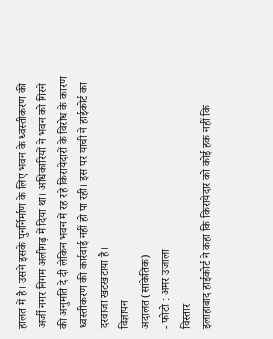हालत में है। उसने इसके पुनर्निर्माण के लिए भवन के ध्वस्तीकरण की अर्जी नगर निगम अलीगढ़ में दिया था। अधिकारियों ने भवन को गिरने की अनुमति दे दी लेकिन भवन में रह रहे किरायेदारों के विरोध के कारण ध्वस्तीकरण की कार्रवाई नहीं हो पा रही। इस पर याची ने हाईकोर्ट का दरवाजा खटखटाया है।
विज्ञापन
अदालत(सांकेतिक)
- फोटो : अमर उजाला
विस्तार
इलाहाबाद हाईकोर्ट ने कहा कि किरायेदार को कोई हक नहीं कि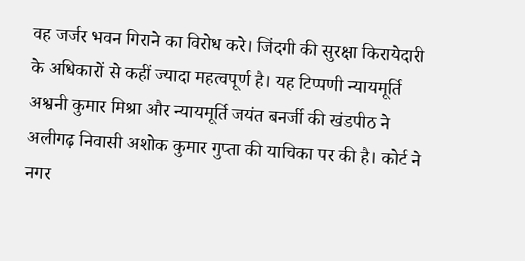वह जर्जर भवन गिराने का विरोध करे। जिंदगी की सुरक्षा किरायेदारी के अधिकारों से कहीं ज्यादा महत्वपूर्ण है। यह टिप्पणी न्यायमूर्ति अश्वनी कुमार मिश्रा और न्यायमूर्ति जयंत बनर्जी की खंडपीठ ने अलीगढ़ निवासी अशोक कुमार गुप्ता की याचिका पर की है। कोर्ट ने नगर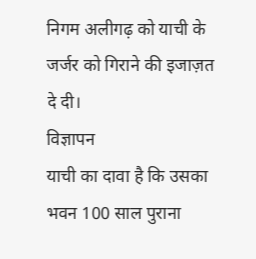निगम अलीगढ़ को याची के जर्जर को गिराने की इजाज़त दे दी।
विज्ञापन
याची का दावा है कि उसका भवन 100 साल पुराना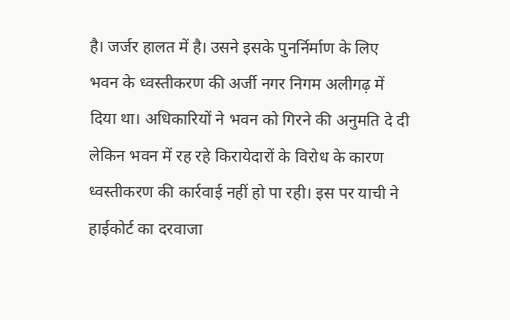है। जर्जर हालत में है। उसने इसके पुनर्निर्माण के लिए भवन के ध्वस्तीकरण की अर्जी नगर निगम अलीगढ़ में दिया था। अधिकारियों ने भवन को गिरने की अनुमति दे दी लेकिन भवन में रह रहे किरायेदारों के विरोध के कारण ध्वस्तीकरण की कार्रवाई नहीं हो पा रही। इस पर याची ने हाईकोर्ट का दरवाजा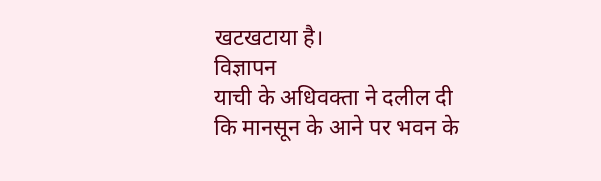खटखटाया है।
विज्ञापन
याची के अधिवक्ता ने दलील दी कि मानसून के आने पर भवन के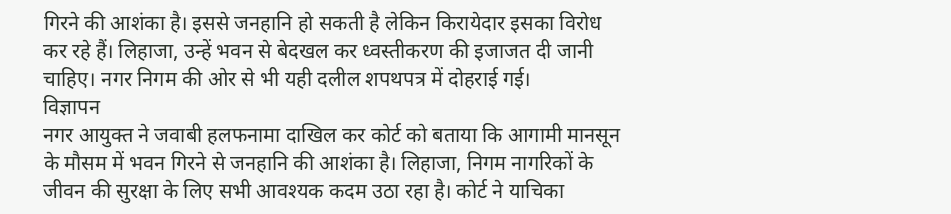गिरने की आशंका है। इससे जनहानि हो सकती है लेकिन किरायेदार इसका विरोध कर रहे हैं। लिहाजा, उन्हें भवन से बेदखल कर ध्वस्तीकरण की इजाजत दी जानी चाहिए। नगर निगम की ओर से भी यही दलील शपथपत्र में दोहराई गई।
विज्ञापन
नगर आयुक्त ने जवाबी हलफनामा दाखिल कर कोर्ट को बताया कि आगामी मानसून के मौसम में भवन गिरने से जनहानि की आशंका है। लिहाजा, निगम नागरिकों के जीवन की सुरक्षा के लिए सभी आवश्यक कदम उठा रहा है। कोर्ट ने याचिका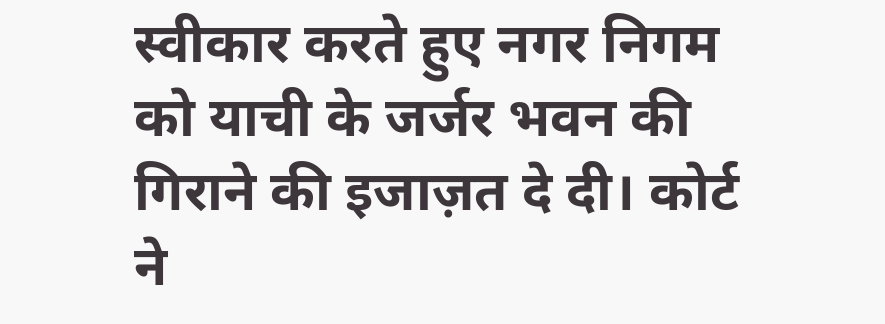स्वीकार करते हुए नगर निगम को याची के जर्जर भवन की गिराने की इजाज़त दे दी। कोर्ट ने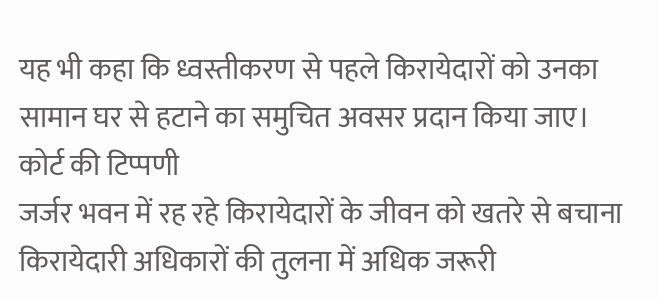यह भी कहा कि ध्वस्तीकरण से पहले किरायेदारों को उनका सामान घर से हटाने का समुचित अवसर प्रदान किया जाए।
कोर्ट की टिप्पणी
जर्जर भवन में रह रहे किरायेदारों के जीवन को खतरे से बचाना किरायेदारी अधिकारों की तुलना में अधिक जरूरी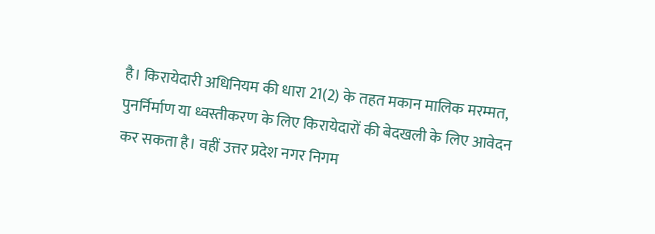है। किरायेदारी अधिनियम की धारा 21(2) के तहत मकान मालिक मरम्मत, पुनर्निर्माण या ध्वस्तीकरण के लिए किरायेदारों की बेदखली के लिए आवेदन कर सकता है। वहीं उत्तर प्रदेश नगर निगम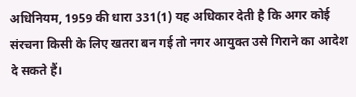अधिनियम, 1959 की धारा 331(1) यह अधिकार देती है कि अगर कोई संरचना किसी के लिए खतरा बन गई तो नगर आयुक्त उसे गिराने का आदेश दे सकते हैं।